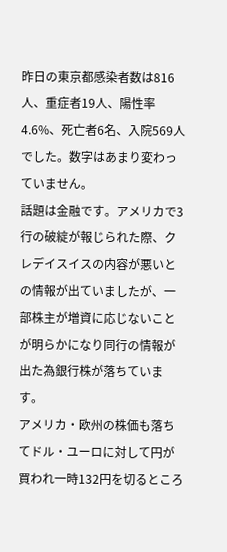昨日の東京都感染者数は816人、重症者19人、陽性率4.6%、死亡者6名、入院569人でした。数字はあまり変わっていません。
話題は金融です。アメリカで3行の破綻が報じられた際、クレデイスイスの内容が悪いとの情報が出ていましたが、一部株主が増資に応じないことが明らかになり同行の情報が出た為銀行株が落ちています。
アメリカ・欧州の株価も落ちてドル・ユーロに対して円が買われ一時132円を切るところ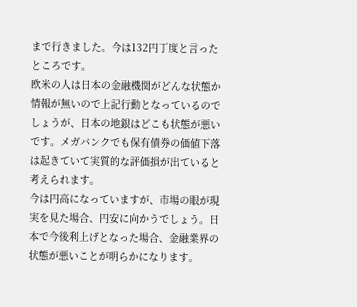まで行きました。今は132円丁度と言ったところです。
欧米の人は日本の金融機関がどんな状態か情報が無いので上記行動となっているのでしょうが、日本の地銀はどこも状態が悪いです。メガバンクでも保有債券の価値下落は起きていて実質的な評価損が出ていると考えられます。
今は円高になっていますが、市場の眼が現実を見た場合、円安に向かうでしょう。日本で今後利上げとなった場合、金融業界の状態が悪いことが明らかになります。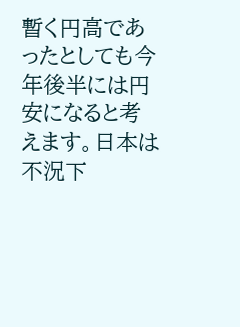暫く円高であったとしても今年後半には円安になると考えます。日本は不況下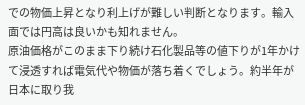での物価上昇となり利上げが難しい判断となります。輸入面では円高は良いかも知れません。
原油価格がこのまま下り続け石化製品等の値下りが1年かけて浸透すれば電気代や物価が落ち着くでしょう。約半年が日本に取り我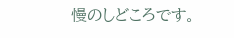慢のしどころです。